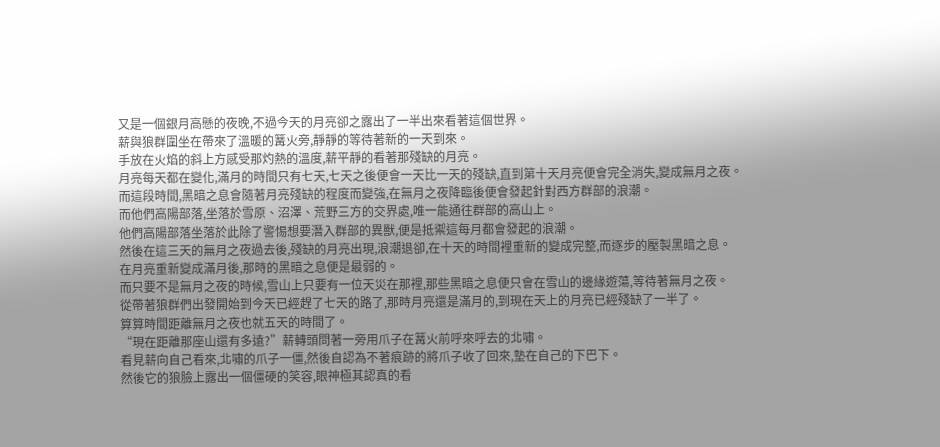又是一個銀月高懸的夜晚,不過今天的月亮卻之露出了一半出來看著這個世界。
薪與狼群圍坐在帶來了溫暖的篝火旁,靜靜的等待著新的一天到來。
手放在火焰的斜上方感受那灼熱的溫度,薪平靜的看著那殘缺的月亮。
月亮每天都在變化,滿月的時間只有七天,七天之後便會一天比一天的殘缺,直到第十天月亮便會完全消失,變成無月之夜。
而這段時間,黑暗之息會隨著月亮殘缺的程度而變強,在無月之夜降臨後便會發起針對西方群部的浪潮。
而他們高陽部落,坐落於雪原、沼澤、荒野三方的交界處,唯一能通往群部的高山上。
他們高陽部落坐落於此除了警惕想要潛入群部的異獸,便是抵禦這每月都會發起的浪潮。
然後在這三天的無月之夜過去後,殘缺的月亮出現,浪潮退卻,在十天的時間裡重新的變成完整,而逐步的壓製黑暗之息。
在月亮重新變成滿月後,那時的黑暗之息便是最弱的。
而只要不是無月之夜的時候,雪山上只要有一位天災在那裡,那些黑暗之息便只會在雪山的邊緣遊蕩,等待著無月之夜。
從帶著狼群們出發開始到今天已經趕了七天的路了,那時月亮還是滿月的,到現在天上的月亮已經殘缺了一半了。
算算時間距離無月之夜也就五天的時間了。
“現在距離那座山還有多遠?”薪轉頭問著一旁用爪子在篝火前呼來呼去的北嘯。
看見薪向自己看來,北嘯的爪子一僵,然後自認為不著痕跡的將爪子收了回來,墊在自己的下巴下。
然後它的狼臉上露出一個僵硬的笑容,眼神極其認真的看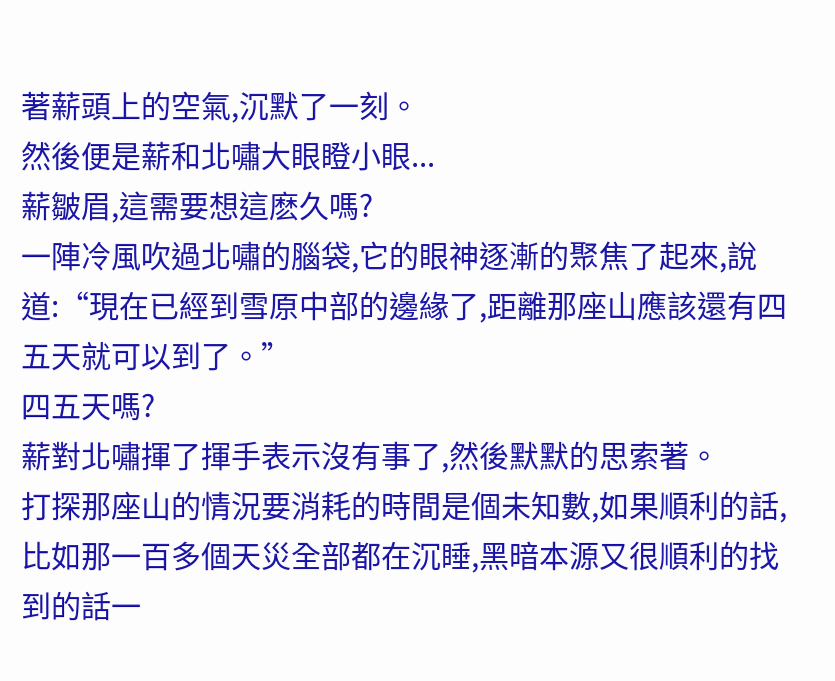著薪頭上的空氣,沉默了一刻。
然後便是薪和北嘯大眼瞪小眼...
薪皺眉,這需要想這麽久嗎?
一陣冷風吹過北嘯的腦袋,它的眼神逐漸的聚焦了起來,說道:“現在已經到雪原中部的邊緣了,距離那座山應該還有四五天就可以到了。”
四五天嗎?
薪對北嘯揮了揮手表示沒有事了,然後默默的思索著。
打探那座山的情況要消耗的時間是個未知數,如果順利的話,比如那一百多個天災全部都在沉睡,黑暗本源又很順利的找到的話一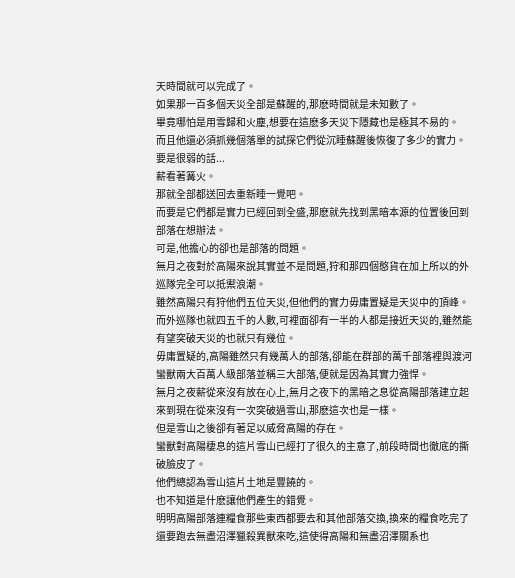天時間就可以完成了。
如果那一百多個天災全部是蘇醒的,那麽時間就是未知數了。
畢竟哪怕是用雪歸和火塵,想要在這麽多天災下隱藏也是極其不易的。
而且他還必須抓幾個落單的試探它們從沉睡蘇醒後恢復了多少的實力。
要是很弱的話...
薪看著篝火。
那就全部都送回去重新睡一覺吧。
而要是它們都是實力已經回到全盛,那麽就先找到黑暗本源的位置後回到部落在想辦法。
可是,他擔心的卻也是部落的問題。
無月之夜對於高陽來說其實並不是問題,狩和那四個憨貨在加上所以的外巡隊完全可以抵禦浪潮。
雖然高陽只有狩他們五位天災,但他們的實力毋庸置疑是天災中的頂峰。
而外巡隊也就四五千的人數,可裡面卻有一半的人都是接近天災的,雖然能有望突破天災的也就只有幾位。
毋庸置疑的,高陽雖然只有幾萬人的部落,卻能在群部的萬千部落裡與渡河蠻獸兩大百萬人級部落並稱三大部落,便就是因為其實力強悍。
無月之夜薪從來沒有放在心上,無月之夜下的黑暗之息從高陽部落建立起來到現在從來沒有一次突破過雪山,那麽這次也是一樣。
但是雪山之後卻有著足以威脅高陽的存在。
蠻獸對高陽棲息的這片雪山已經打了很久的主意了,前段時間也徹底的撕破臉皮了。
他們總認為雪山這片土地是豐饒的。
也不知道是什麽讓他們產生的錯覺。
明明高陽部落連糧食那些東西都要去和其他部落交換,換來的糧食吃完了還要跑去無盡沼澤獵殺異獸來吃,這使得高陽和無盡沼澤關系也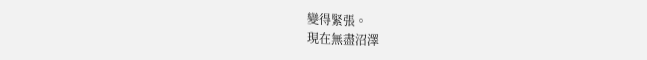變得緊張。
現在無盡沼澤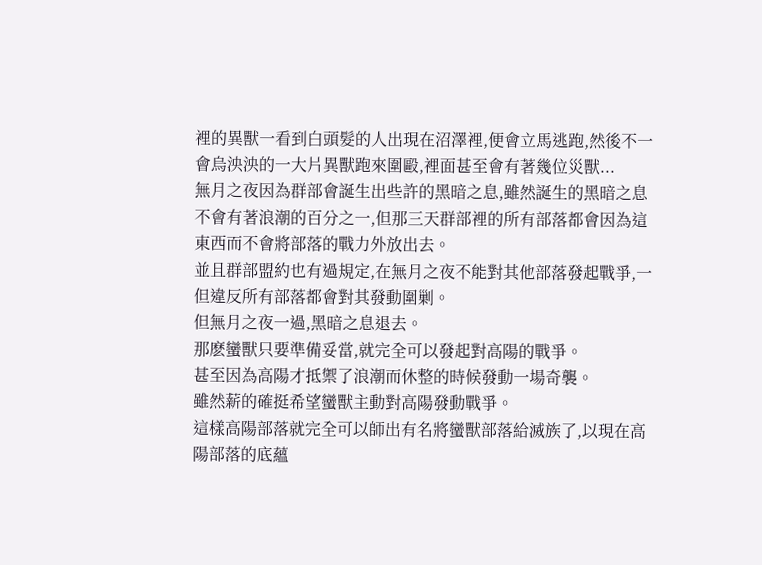裡的異獸一看到白頭髮的人出現在沼澤裡,便會立馬逃跑,然後不一會烏泱泱的一大片異獸跑來圍毆,裡面甚至會有著幾位災獸...
無月之夜因為群部會誕生出些許的黑暗之息,雖然誕生的黑暗之息不會有著浪潮的百分之一,但那三天群部裡的所有部落都會因為這東西而不會將部落的戰力外放出去。
並且群部盟約也有過規定,在無月之夜不能對其他部落發起戰爭,一但違反所有部落都會對其發動圍剿。
但無月之夜一過,黑暗之息退去。
那麽蠻獸只要準備妥當,就完全可以發起對高陽的戰爭。
甚至因為高陽才抵禦了浪潮而休整的時候發動一場奇襲。
雖然薪的確挺希望蠻獸主動對高陽發動戰爭。
這樣高陽部落就完全可以師出有名將蠻獸部落給滅族了,以現在高陽部落的底蘊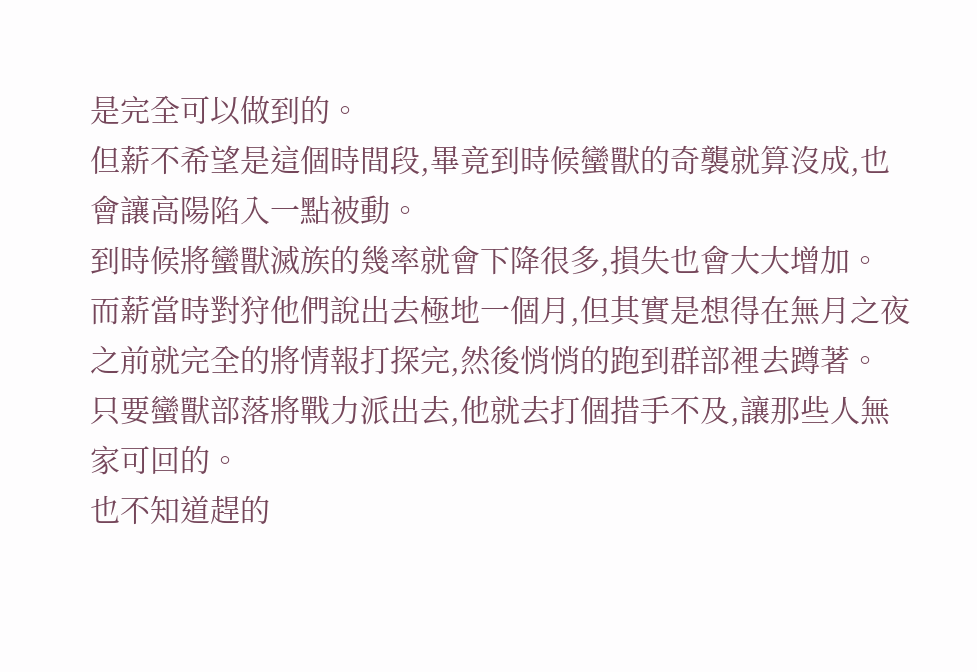是完全可以做到的。
但薪不希望是這個時間段,畢竟到時候蠻獸的奇襲就算沒成,也會讓高陽陷入一點被動。
到時候將蠻獸滅族的幾率就會下降很多,損失也會大大增加。
而薪當時對狩他們說出去極地一個月,但其實是想得在無月之夜之前就完全的將情報打探完,然後悄悄的跑到群部裡去蹲著。
只要蠻獸部落將戰力派出去,他就去打個措手不及,讓那些人無家可回的。
也不知道趕的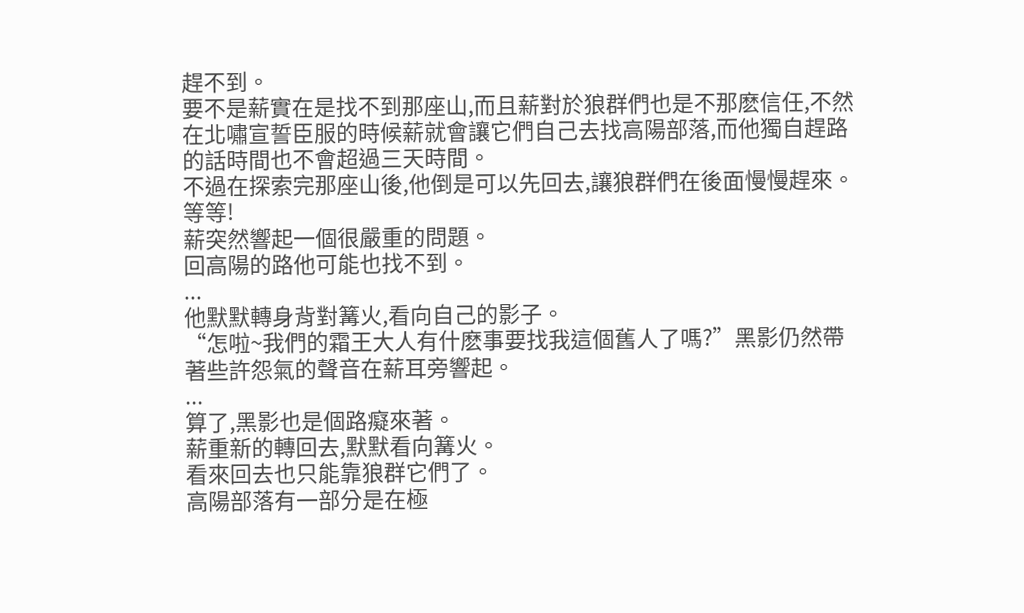趕不到。
要不是薪實在是找不到那座山,而且薪對於狼群們也是不那麽信任,不然在北嘯宣誓臣服的時候薪就會讓它們自己去找高陽部落,而他獨自趕路的話時間也不會超過三天時間。
不過在探索完那座山後,他倒是可以先回去,讓狼群們在後面慢慢趕來。
等等!
薪突然響起一個很嚴重的問題。
回高陽的路他可能也找不到。
...
他默默轉身背對篝火,看向自己的影子。
“怎啦~我們的霜王大人有什麽事要找我這個舊人了嗎?”黑影仍然帶著些許怨氣的聲音在薪耳旁響起。
...
算了,黑影也是個路癡來著。
薪重新的轉回去,默默看向篝火。
看來回去也只能靠狼群它們了。
高陽部落有一部分是在極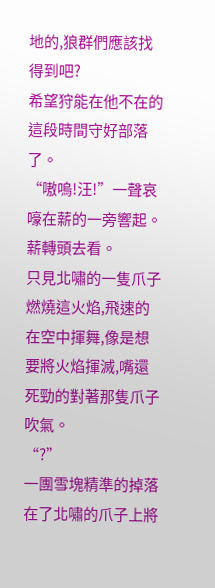地的,狼群們應該找得到吧?
希望狩能在他不在的這段時間守好部落了。
“嗷嗚!汪!”一聲哀嚎在薪的一旁響起。
薪轉頭去看。
只見北嘯的一隻爪子燃燒這火焰,飛速的在空中揮舞,像是想要將火焰揮滅,嘴還死勁的對著那隻爪子吹氣。
“?”
一團雪塊精準的掉落在了北嘯的爪子上將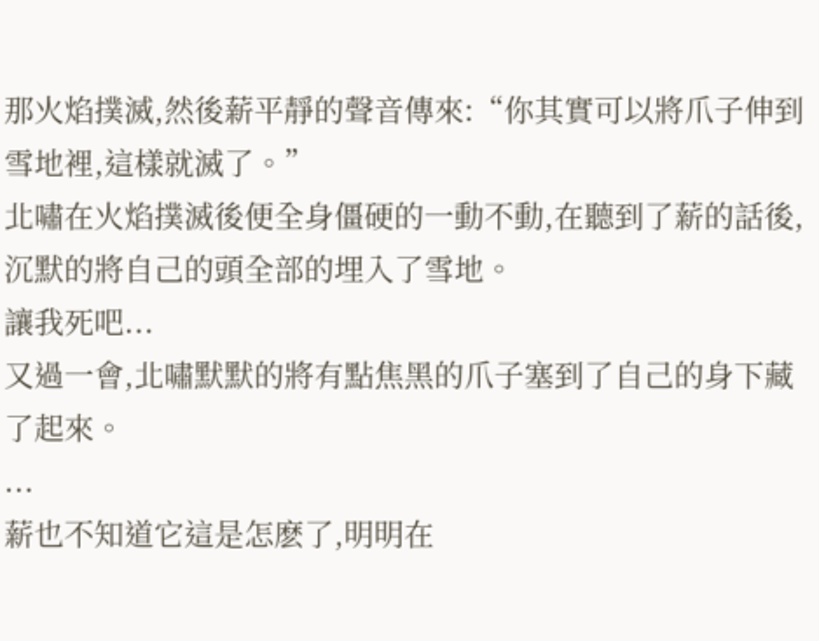那火焰撲滅,然後薪平靜的聲音傳來:“你其實可以將爪子伸到雪地裡,這樣就滅了。”
北嘯在火焰撲滅後便全身僵硬的一動不動,在聽到了薪的話後,沉默的將自己的頭全部的埋入了雪地。
讓我死吧...
又過一會,北嘯默默的將有點焦黑的爪子塞到了自己的身下藏了起來。
...
薪也不知道它這是怎麽了,明明在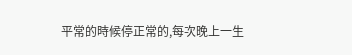平常的時候停正常的,每次晚上一生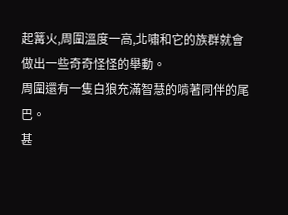起篝火,周圍溫度一高,北嘯和它的族群就會做出一些奇奇怪怪的舉動。
周圍還有一隻白狼充滿智慧的啃著同伴的尾巴。
甚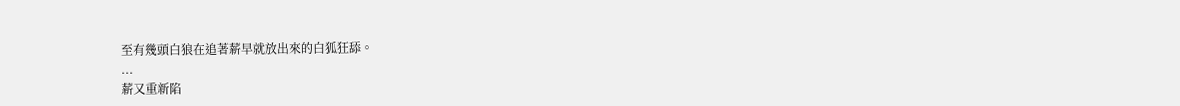至有幾頭白狼在追著薪早就放出來的白狐狂舔。
...
薪又重新陷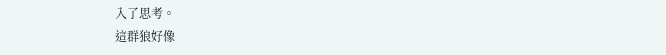入了思考。
這群狼好像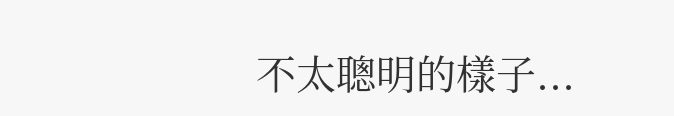不太聰明的樣子...